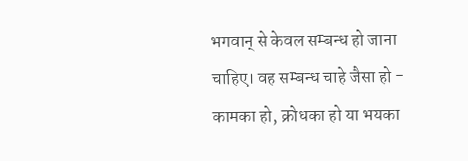भगवान् से केवल सम्बन्ध हो जाना चाहिए। वह सम्बन्ध चाहे जैसा हो - कामका हो, क्रोधका हो या भयका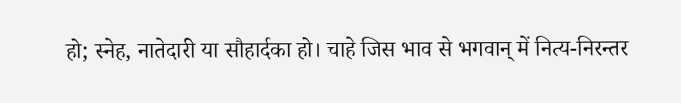हो; स्नेह, नातेदारी या सौहार्दका हो। चाहे जिस भाव से भगवान् में नित्य-निरन्तर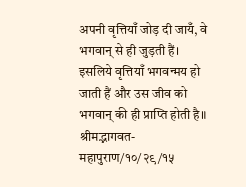अपनी वृत्तियाँ जोड़ दी जायँ, वे भगवान् से ही जुड़ती हैं। इसलिये वृत्तियाँ भगवन्मय हो जाती हैं और उस जीव को भगवान् की ही प्राप्ति होती है॥
श्रीमद्भागवत-महापुराण/१०/२९/१५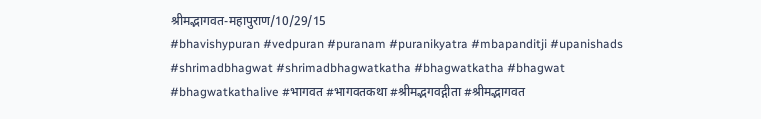श्रीमद्भागवत-महापुराण/10/29/15
#bhavishypuran #vedpuran #puranam #puranikyatra #mbapanditji #upanishads
#shrimadbhagwat #shrimadbhagwatkatha #bhagwatkatha #bhagwat #bhagwatkathalive #भागवत #भागवतकथा #श्रीमद्भगवद्गीता #श्रीमद्भागवत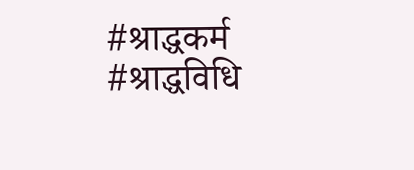#श्राद्धकर्म #श्राद्धविधि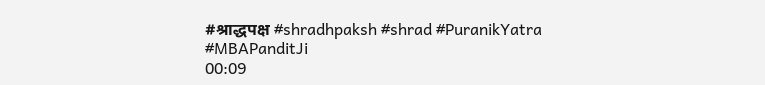#श्राद्धपक्ष #shradhpaksh #shrad #PuranikYatra #MBAPanditJi
00:09